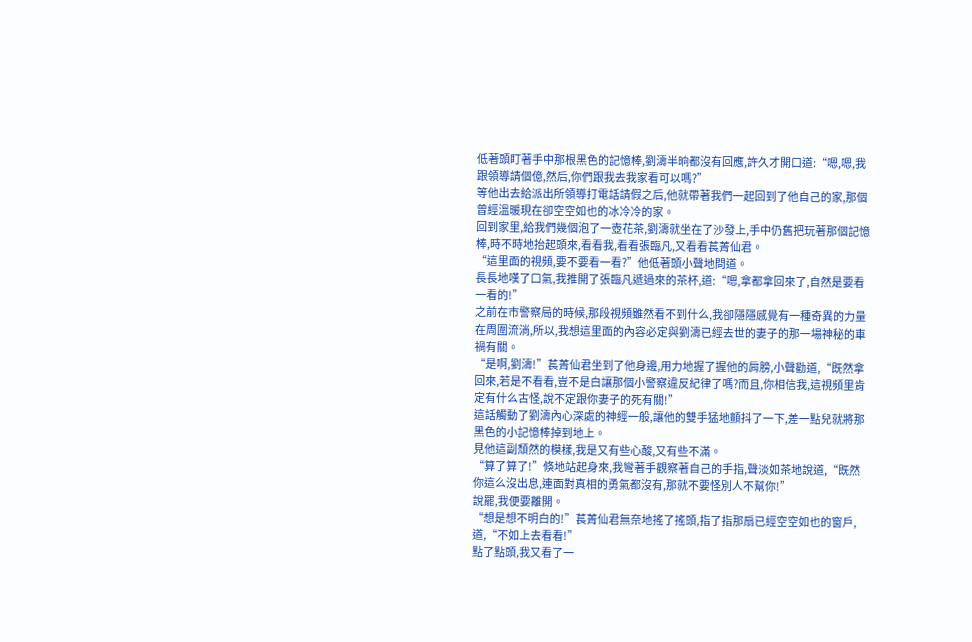低著頭盯著手中那根黑色的記憶棒,劉濤半晌都沒有回應,許久才開口道:“嗯,嗯,我跟領導請個億,然后,你們跟我去我家看可以嗎?”
等他出去給派出所領導打電話請假之后,他就帶著我們一起回到了他自己的家,那個曾經溫暖現在卻空空如也的冰冷冷的家。
回到家里,給我們幾個泡了一壺花茶,劉濤就坐在了沙發上,手中仍舊把玩著那個記憶棒,時不時地抬起頭來,看看我,看看張臨凡,又看看萇菁仙君。
“這里面的視頻,要不要看一看?”他低著頭小聲地問道。
長長地嘆了口氣,我推開了張臨凡遞過來的茶杯,道:“嗯,拿都拿回來了,自然是要看一看的!”
之前在市警察局的時候,那段視頻雖然看不到什么,我卻隱隱感覺有一種奇異的力量在周圍流淌,所以,我想這里面的內容必定與劉濤已經去世的妻子的那一場神秘的車禍有關。
“是啊,劉濤!”萇菁仙君坐到了他身邊,用力地握了握他的肩膀,小聲勸道,“既然拿回來,若是不看看,豈不是白讓那個小警察違反紀律了嗎?而且,你相信我,這視頻里肯定有什么古怪,說不定跟你妻子的死有關!”
這話觸動了劉濤內心深處的神經一般,讓他的雙手猛地顫抖了一下,差一點兒就將那黑色的小記憶棒掉到地上。
見他這副頹然的模樣,我是又有些心酸,又有些不滿。
“算了算了!”倏地站起身來,我彎著手觀察著自己的手指,聲淡如茶地說道,“既然你這么沒出息,連面對真相的勇氣都沒有,那就不要怪別人不幫你!”
說罷,我便要離開。
“想是想不明白的!”萇菁仙君無奈地搖了搖頭,指了指那扇已經空空如也的窗戶,道,“不如上去看看!”
點了點頭,我又看了一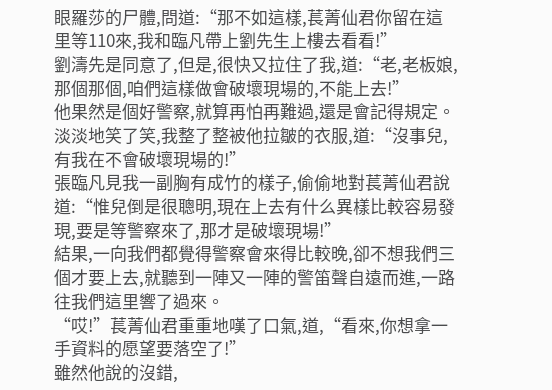眼羅莎的尸體,問道:“那不如這樣,萇菁仙君你留在這里等110來,我和臨凡帶上劉先生上樓去看看!”
劉濤先是同意了,但是,很快又拉住了我,道:“老,老板娘,那個那個,咱們這樣做會破壞現場的,不能上去!”
他果然是個好警察,就算再怕再難過,還是會記得規定。
淡淡地笑了笑,我整了整被他拉皺的衣服,道:“沒事兒,有我在不會破壞現場的!”
張臨凡見我一副胸有成竹的樣子,偷偷地對萇菁仙君說道:“惟兒倒是很聰明,現在上去有什么異樣比較容易發現,要是等警察來了,那才是破壞現場!”
結果,一向我們都覺得警察會來得比較晚,卻不想我們三個才要上去,就聽到一陣又一陣的警笛聲自遠而進,一路往我們這里響了過來。
“哎!”萇菁仙君重重地嘆了口氣,道,“看來,你想拿一手資料的愿望要落空了!”
雖然他說的沒錯,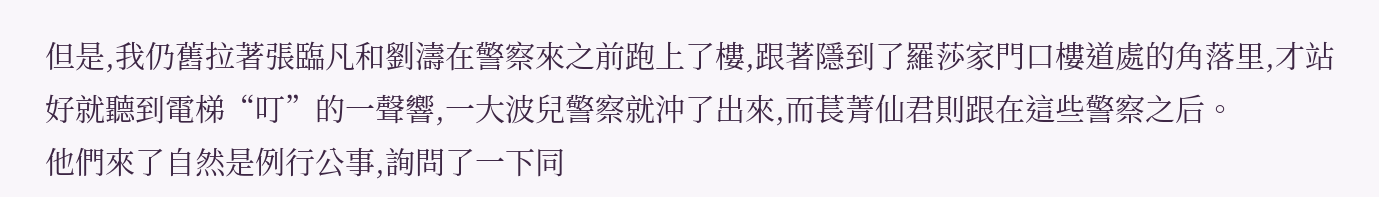但是,我仍舊拉著張臨凡和劉濤在警察來之前跑上了樓,跟著隱到了羅莎家門口樓道處的角落里,才站好就聽到電梯“叮”的一聲響,一大波兒警察就沖了出來,而萇菁仙君則跟在這些警察之后。
他們來了自然是例行公事,詢問了一下同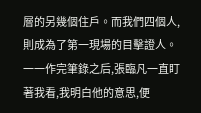層的另幾個住戶。而我們四個人,則成為了第一現場的目擊證人。
一一作完筆錄之后,張臨凡一直盯著我看,我明白他的意思,便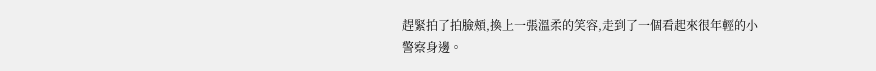趕緊拍了拍臉頰,換上一張溫柔的笑容,走到了一個看起來很年輕的小警察身邊。